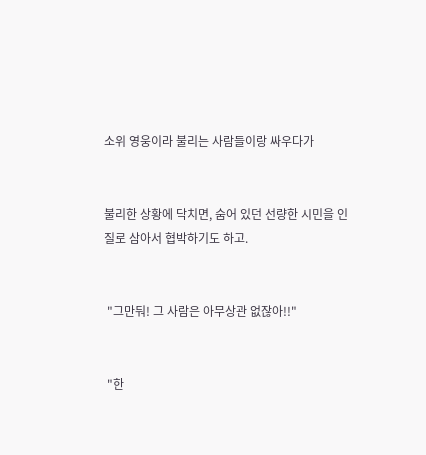소위 영웅이라 불리는 사람들이랑 싸우다가


불리한 상황에 닥치면, 숨어 있던 선량한 시민을 인질로 삼아서 협박하기도 하고.


 "그만둬! 그 사람은 아무상관 없잖아!!"


 "한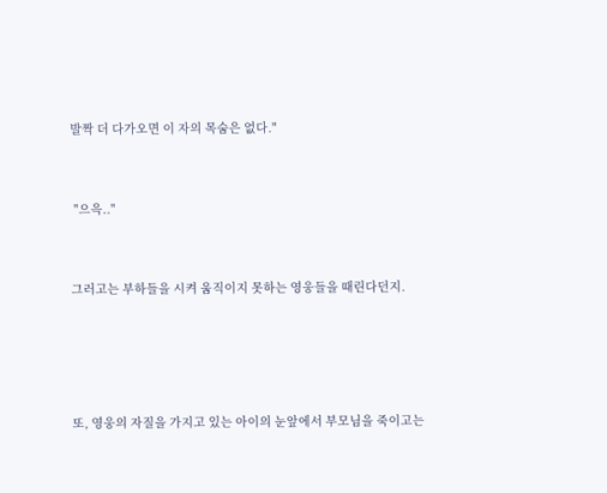발짝 더 다가오면 이 자의 목숨은 없다."


 "으윽.."


그러고는 부하들을 시켜 움직이지 못하는 영웅들을 때린다던지.




또, 영웅의 자질을 가지고 있는 아이의 눈앞에서 부모님을 죽이고는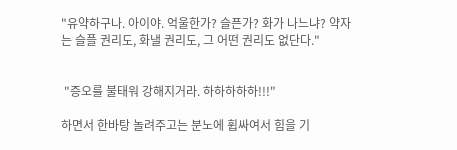"유약하구나. 아이야. 억울한가? 슬픈가? 화가 나느냐? 약자는 슬플 권리도, 화낼 권리도, 그 어떤 권리도 없단다."


 "증오를 불태워 강해지거라. 하하하하하!!!"

하면서 한바탕 놀려주고는 분노에 휩싸여서 힘을 기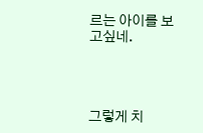르는 아이를 보고싶네.




그렇게 치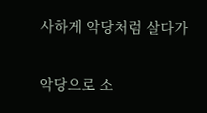사하게 악당처럼 살다가


악당으로 소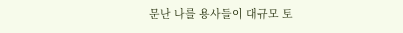문난 나를 용사들이 대규모 토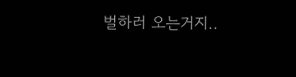벌하러 오는거지..